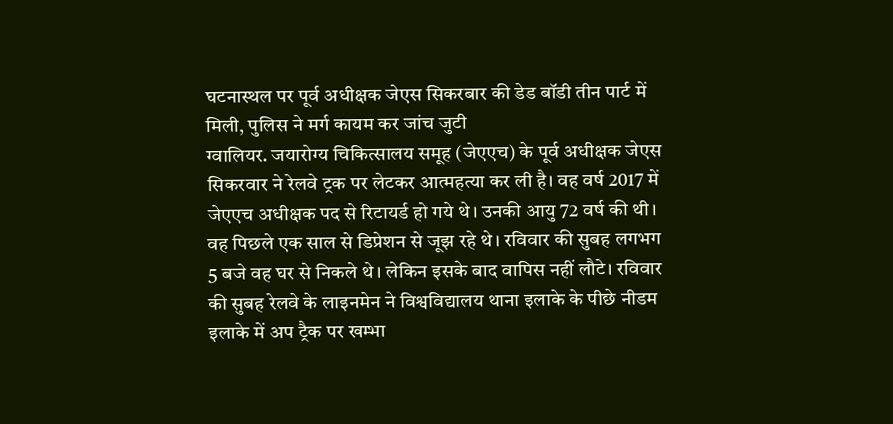घटनास्थल पर पूर्व अधीक्षक जेएस सिकरबार की डेड बॉडी तीन पार्ट में मिली, पुलिस ने मर्ग कायम कर जांच जुटी
ग्वालियर. जयारोग्य चिकित्सालय समूह (जेएएच) के पूर्व अधीक्षक जेएस सिकरवार ने रेलवे ट्रक पर लेटकर आत्महत्या कर ली है। वह वर्ष 2017 में जेएएच अधीक्षक पद से रिटायर्ड हो गये थे। उनकी आयु 72 वर्ष की थी। वह पिछले एक साल से डिप्रेशन से जूझ रहे थे। रविवार की सुबह लगभग 5 बजे वह घर से निकले थे। लेकिन इसके बाद वापिस नहीं लौटे। रविवार की सुबह रेलवे के लाइनमेन ने विश्वविद्यालय थाना इलाके के पीछे नीडम इलाके में अप ट्रैक पर खम्भा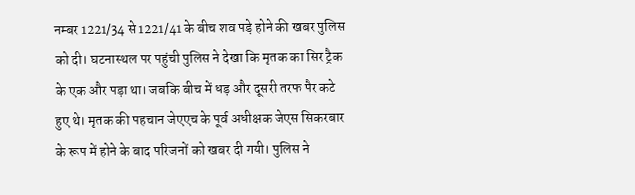नम्बर 1221/34 से 1221/41 के बीच शव पड़े होने की खबर पुलिस को दी। घटनास्थल पर पहुंची पुलिस ने देखा कि मृतक का सिर ट्रैक के एक और पड़ा था। जबकि बीच में धड़ और दूसरी तरफ पैर कटे हुए थे। मृतक की पहचान जेएएच के पूर्व अधीक्षक जेएस सिकरबार के रूप में होने के बाद परिजनों को खबर दी गयी। पुलिस ने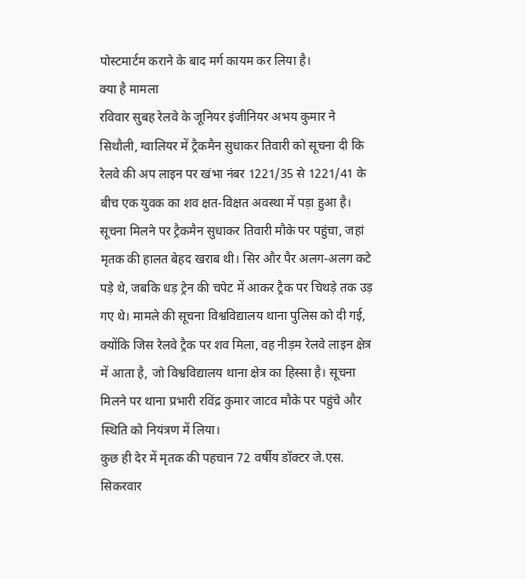पोस्टमार्टम कराने के बाद मर्ग कायम कर लिया है।
क्या है मामला
रविवार सुबह रेलवे के जूनियर इंजीनियर अभय कुमार ने सिथौली, ग्वालियर में ट्रैकमैन सुधाकर तिवारी को सूचना दी कि रेलवे की अप लाइन पर खंभा नंबर 1221/35 से 1221/41 के बीच एक युवक का शव क्षत-विक्षत अवस्था में पड़ा हुआ है। सूचना मिलने पर ट्रैकमैन सुधाकर तिवारी मौके पर पहुंचा, जहां मृतक की हालत बेहद खराब थी। सिर और पैर अलग-अलग कटे पड़े थे, जबकि धड़ ट्रेन की चपेट में आकर ट्रैक पर चिथड़े तक उड़ गए थे। मामले की सूचना विश्वविद्यालय थाना पुलिस को दी गई, क्योंकि जिस रेलवे ट्रैक पर शव मिला, वह नीड़म रेलवे लाइन क्षेत्र में आता है, जो विश्वविद्यालय थाना क्षेत्र का हिस्सा है। सूचना मिलने पर थाना प्रभारी रविंद्र कुमार जाटव मौके पर पहुंचे और स्थिति को नियंत्रण में लिया।
कुछ ही देर में मृतक की पहचान 72 वर्षीय डॉक्टर जे.एस. सिकरवार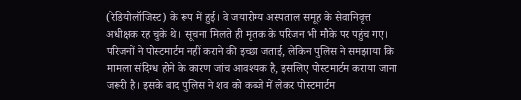(रेडियोलॉजिस्ट) के रूप में हुई। वे जयारोग्य अस्पताल समूह के सेवानिवृत्त अधीक्षक रह चुके थे। सूचना मिलते ही मृतक के परिजन भी मौके पर पहुंच गए। परिजनों ने पोस्टमार्टम नहीं कराने की इच्छा जताई, लेकिन पुलिस ने समझाया कि मामला संदिग्ध होने के कारण जांच आवश्यक है, इसलिए पोस्टमार्टम कराया जाना जरूरी है। इसके बाद पुलिस ने शव को कब्जे में लेकर पोस्टमार्टम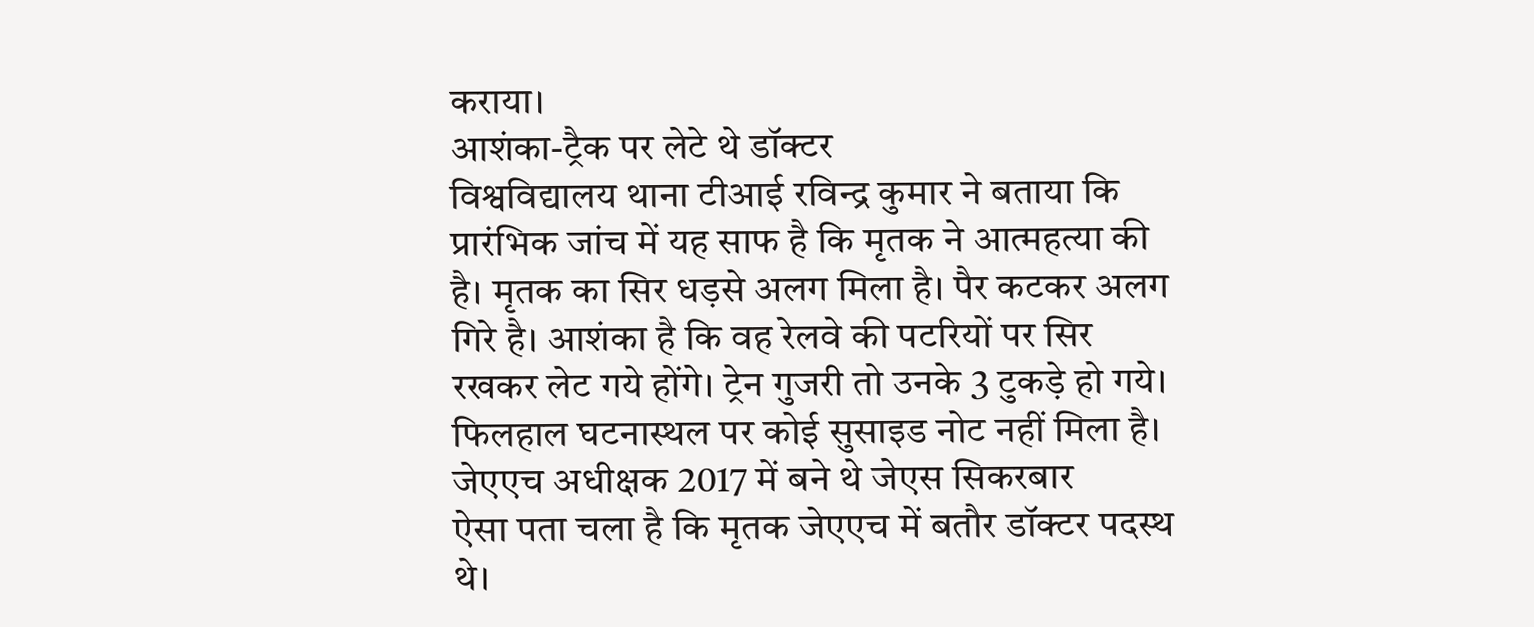कराया।
आशंका-ट्रैक पर लेटे थे डॉक्टर
विश्वविद्यालय थाना टीआई रविन्द्र कुमार ने बताया कि प्रारंभिक जांच में यह साफ है कि मृतक ने आत्महत्या की है। मृतक का सिर धड़से अलग मिला है। पैर कटकर अलग गिरे है। आशंका है कि वह रेलवे की पटरियों पर सिर रखकर लेट गये होंगे। ट्रेन गुजरी तो उनके 3 टुकड़े हो गये। फिलहाल घटनास्थल पर कोई सुसाइड नोट नहीं मिला है।
जेएएच अधीक्षक 2017 में बने थे जेएस सिकरबार
ऐसा पता चला है कि मृतक जेएएच में बतौर डॉक्टर पदस्थ थे।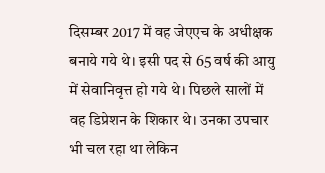दिसम्बर 2017 में वह जेएएच के अधीक्षक बनाये गये थे। इसी पद से 65 वर्ष की आयु में सेवानिवृत्त हो गये थे। पिछले सालों में वह डिप्रेशन के शिकार थे। उनका उपचार भी चल रहा था लेकिन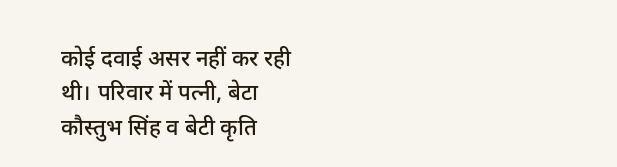कोई दवाई असर नहीं कर रही थी। परिवार में पत्नी, बेटा कौस्तुभ सिंह व बेटी कृति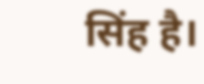सिंह है।